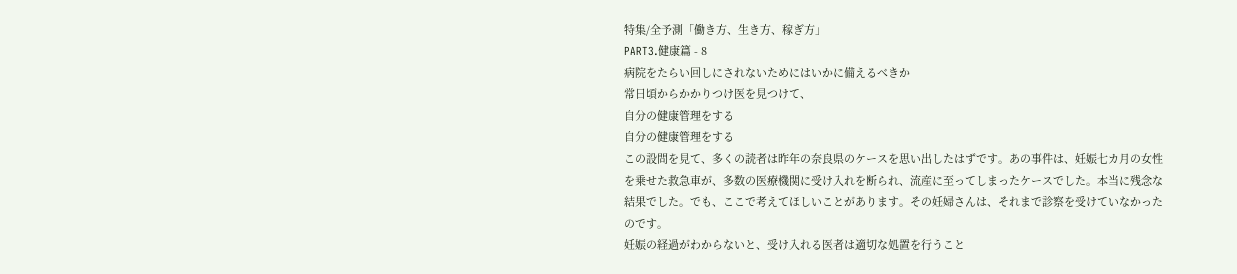特集/全予測「働き方、生き方、稼ぎ方」
PART3.健康篇 - 8
病院をたらい回しにされないためにはいかに備えるべきか
常日頃からかかりつけ医を見つけて、
自分の健康管理をする
自分の健康管理をする
この設問を見て、多くの読者は昨年の奈良県のケースを思い出したはずです。あの事件は、妊娠七カ月の女性を乗せた救急車が、多数の医療機関に受け入れを断られ、流産に至ってしまったケースでした。本当に残念な結果でした。でも、ここで考えてほしいことがあります。その妊婦さんは、それまで診察を受けていなかったのです。
妊娠の経過がわからないと、受け入れる医者は適切な処置を行うこと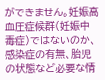ができません。妊娠高血圧症候群(妊娠中毒症)ではないのか、感染症の有無、胎児の状態など必要な情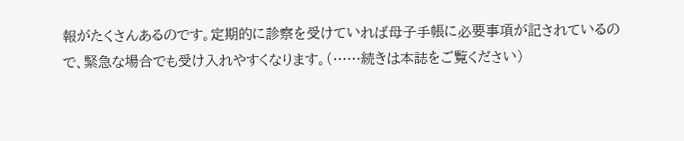報がたくさんあるのです。定期的に診察を受けていれば母子手帳に必要事項が記されているので、緊急な場合でも受け入れやすくなります。(……続きは本誌をご覧ください)